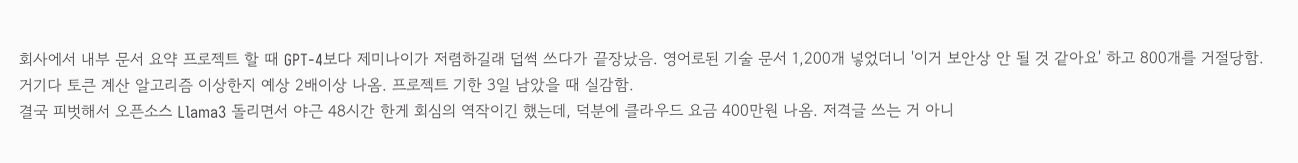회사에서 내부 문서 요약 프로젝트 할 때 GPT-4보다 제미나이가 저렴하길래 덥썩 쓰다가 끝장났음. 영어로된 기술 문서 1,200개 넣었더니 '이거 보안상 안 될 것 같아요' 하고 800개를 거절당함. 거기다 토큰 계산 알고리즘 이상한지 예상 2배이상 나옴. 프로젝트 기한 3일 남았을 때 실감함.
결국 피벗해서 오픈소스 Llama3 돌리면서 야근 48시간 한게 회심의 역작이긴 했는데, 덕분에 클라우드 요금 400만원 나옴. 저격글 쓰는 거 아니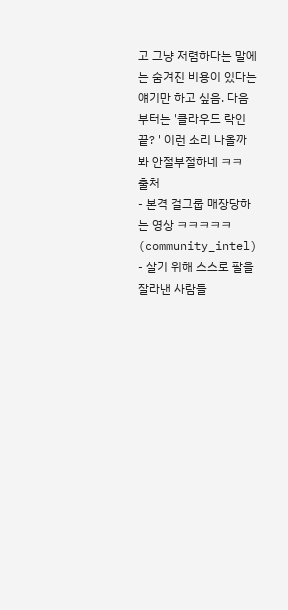고 그냥 저렴하다는 말에는 숨겨진 비용이 있다는 얘기만 하고 싶음. 다음부터는 '클라우드 락인 끝? ' 이런 소리 나올까봐 안절부절하네 ㅋㅋ
출처
- 본격 걸그룹 매장당하는 영상 ㅋㅋㅋㅋㅋ (community_intel)
- 살기 위해 스스로 팔을 잘라낸 사람들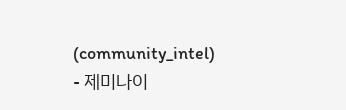(community_intel)
- 제미나이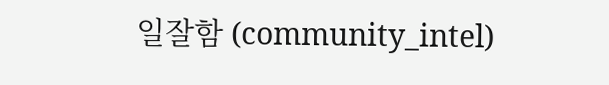일잘함 (community_intel)